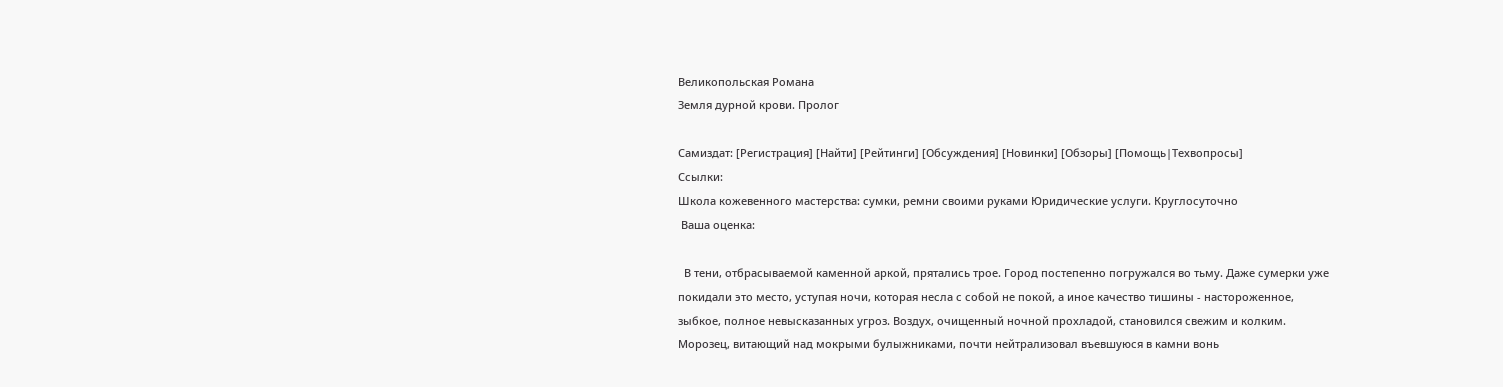Великопольская Романа
Земля дурной крови. Пролог

Самиздат: [Регистрация] [Найти] [Рейтинги] [Обсуждения] [Новинки] [Обзоры] [Помощь|Техвопросы]
Ссылки:
Школа кожевенного мастерства: сумки, ремни своими руками Юридические услуги. Круглосуточно
 Ваша оценка:

  В тени, отбрасываемой каменной аркой, прятались трое. Город постепенно погружался во тьму. Даже сумерки уже покидали это место, уступая ночи, которая несла с собой не покой, а иное качество тишины - настороженное, зыбкое, полное невысказанных угроз. Воздух, очищенный ночной прохладой, становился свежим и колким. Морозец, витающий над мокрыми булыжниками, почти нейтрализовал въевшуюся в камни вонь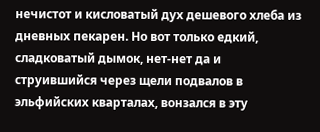нечистот и кисловатый дух дешевого хлеба из дневных пекарен. Но вот только едкий, сладковатый дымок, нет-нет да и струившийся через щели подвалов в эльфийских кварталах, вонзался в эту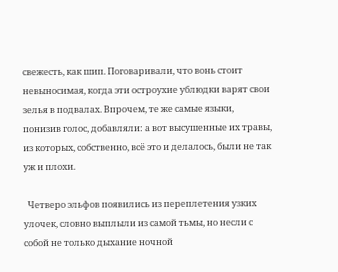свежесть, как шип. Поговаривали, что вонь стоит невыносимая, когда эти остроухие ублюдки варят свои зелья в подвалах. Впрочем, те же самые языки, понизив голос, добавляли: а вот высушенные их травы, из которых, собственно, всё это и делалось, были не так уж и плохи.

  Четверо эльфов появились из переплетения узких улочек, словно выплыли из самой тьмы, но несли с собой не только дыхание ночной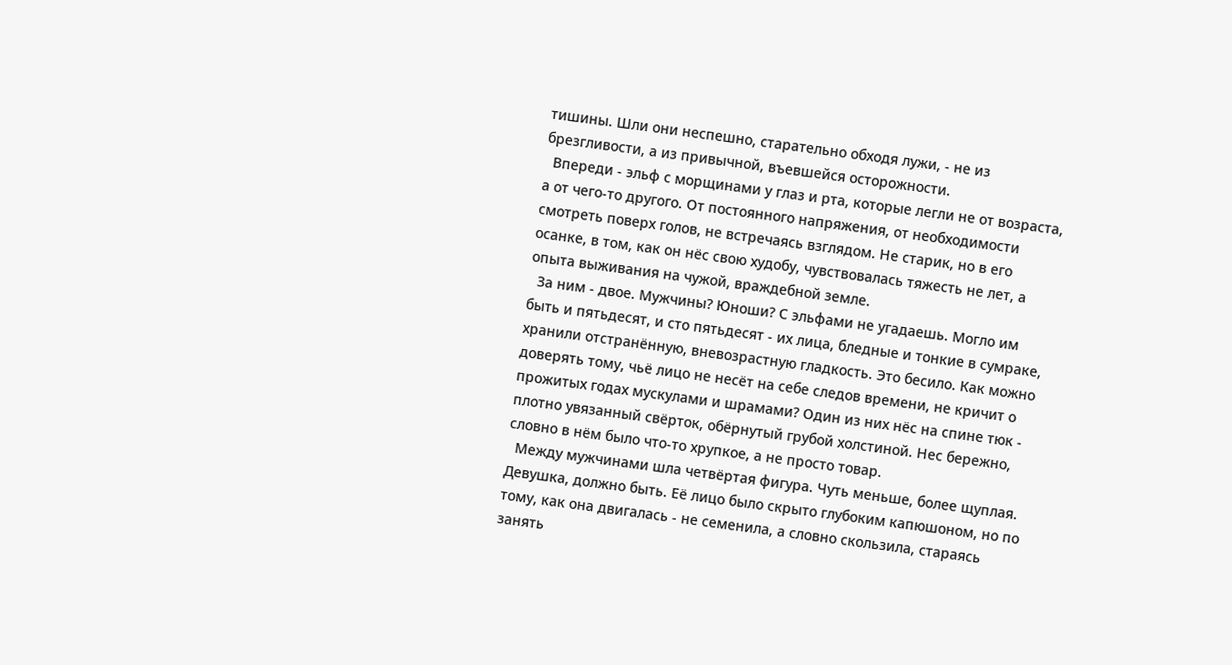тишины. Шли они неспешно, старательно обходя лужи, - не из брезгливости, а из привычной, въевшейся осторожности.
  Впереди - эльф с морщинами у глаз и рта, которые легли не от возраста, а от чего-то другого. От постоянного напряжения, от необходимости смотреть поверх голов, не встречаясь взглядом. Не старик, но в его осанке, в том, как он нёс свою худобу, чувствовалась тяжесть не лет, а опыта выживания на чужой, враждебной земле.
  За ним - двое. Мужчины? Юноши? С эльфами не угадаешь. Могло им быть и пятьдесят, и сто пятьдесят - их лица, бледные и тонкие в сумраке, хранили отстранённую, вневозрастную гладкость. Это бесило. Как можно доверять тому, чьё лицо не несёт на себе следов времени, не кричит о прожитых годах мускулами и шрамами? Один из них нёс на спине тюк - плотно увязанный свёрток, обёрнутый грубой холстиной. Нес бережно, словно в нём было что-то хрупкое, а не просто товар.
  Между мужчинами шла четвёртая фигура. Чуть меньше, более щуплая. Девушка, должно быть. Её лицо было скрыто глубоким капюшоном, но по тому, как она двигалась - не семенила, а словно скользила, стараясь занять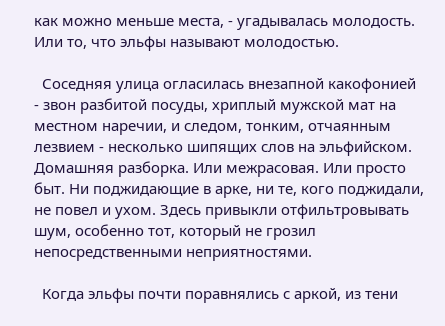как можно меньше места, - угадывалась молодость. Или то, что эльфы называют молодостью.

  Соседняя улица огласилась внезапной какофонией - звон разбитой посуды, хриплый мужской мат на местном наречии, и следом, тонким, отчаянным лезвием - несколько шипящих слов на эльфийском. Домашняя разборка. Или межрасовая. Или просто быт. Ни поджидающие в арке, ни те, кого поджидали, не повел и ухом. Здесь привыкли отфильтровывать шум, особенно тот, который не грозил непосредственными неприятностями.

  Когда эльфы почти поравнялись с аркой, из тени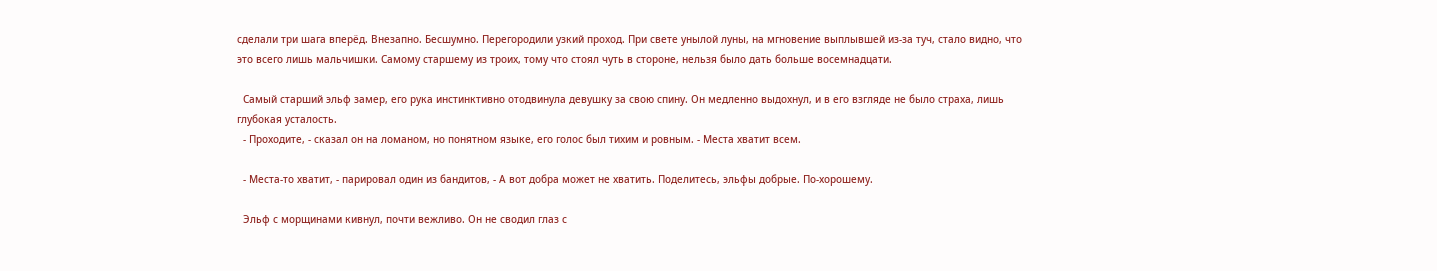сделали три шага вперёд. Внезапно. Бесшумно. Перегородили узкий проход. При свете унылой луны, на мгновение выплывшей из-за туч, стало видно, что это всего лишь мальчишки. Самому старшему из троих, тому что стоял чуть в стороне, нельзя было дать больше восемнадцати.

  Самый старший эльф замер, его рука инстинктивно отодвинула девушку за свою спину. Он медленно выдохнул, и в его взгляде не было страха, лишь глубокая усталость.
  - Проходите, - сказал он на ломаном, но понятном языке, его голос был тихим и ровным. - Места хватит всем.

  - Места-то хватит, - парировал один из бандитов, - А вот добра может не хватить. Поделитесь, эльфы добрые. По-хорошему.

  Эльф с морщинами кивнул, почти вежливо. Он не сводил глаз с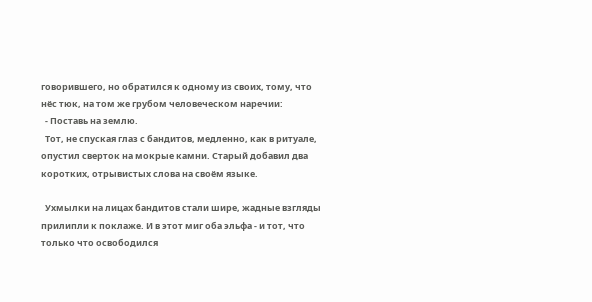говорившего, но обратился к одному из своих, тому, что нёс тюк, на том же грубом человеческом наречии:
  - Поставь на землю.
  Тот, не спуская глаз с бандитов, медленно, как в ритуале, опустил сверток на мокрые камни. Старый добавил два коротких, отрывистых слова на своём языке.

  Ухмылки на лицах бандитов стали шире, жадные взгляды прилипли к поклаже. И в этот миг оба эльфа - и тот, что только что освободился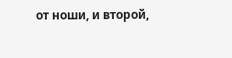от ноши, и второй,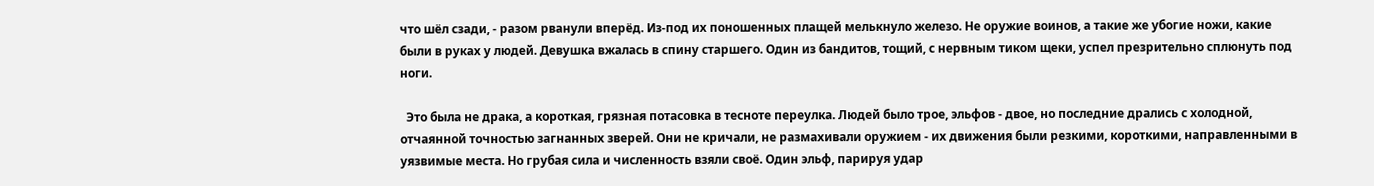что шёл сзади, - разом рванули вперёд. Из-под их поношенных плащей мелькнуло железо. Не оружие воинов, а такие же убогие ножи, какие были в руках у людей. Девушка вжалась в спину старшего. Один из бандитов, тощий, с нервным тиком щеки, успел презрительно сплюнуть под ноги.

  Это была не драка, а короткая, грязная потасовка в тесноте переулка. Людей было трое, эльфов - двое, но последние дрались с холодной, отчаянной точностью загнанных зверей. Они не кричали, не размахивали оружием - их движения были резкими, короткими, направленными в уязвимые места. Но грубая сила и численность взяли своё. Один эльф, парируя удар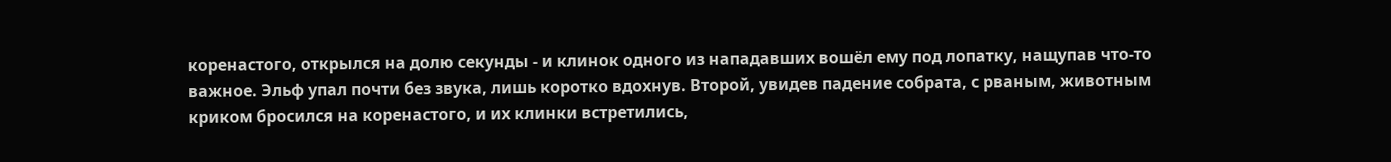коренастого, открылся на долю секунды - и клинок одного из нападавших вошёл ему под лопатку, нащупав что-то важное. Эльф упал почти без звука, лишь коротко вдохнув. Второй, увидев падение собрата, с рваным, животным криком бросился на коренастого, и их клинки встретились,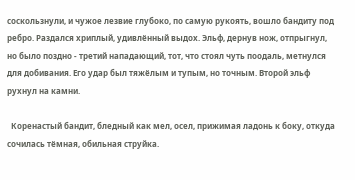соскользнули, и чужое лезвие глубоко, по самую рукоять, вошло бандиту под ребро. Раздался хриплый, удивлённый выдох. Эльф, дернув нож, отпрыгнул, но было поздно - третий нападающий, тот, что стоял чуть поодаль, метнулся для добивания. Его удар был тяжёлым и тупым, но точным. Второй эльф рухнул на камни.

  Коренастый бандит, бледный как мел, осел, прижимая ладонь к боку, откуда сочилась тёмная, обильная струйка.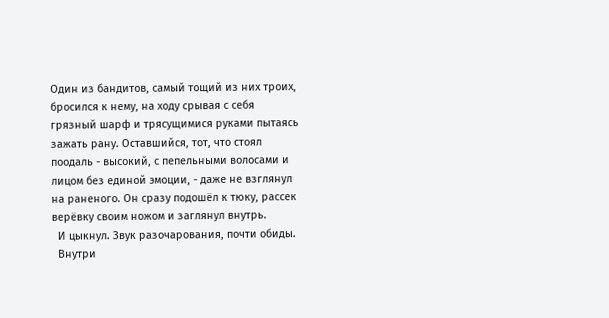Один из бандитов, самый тощий из них троих, бросился к нему, на ходу срывая с себя грязный шарф и трясущимися руками пытаясь зажать рану. Оставшийся, тот, что стоял поодаль - высокий, с пепельными волосами и лицом без единой эмоции, - даже не взглянул на раненого. Он сразу подошёл к тюку, рассек верёвку своим ножом и заглянул внутрь.
  И цыкнул. Звук разочарования, почти обиды.
  Внутри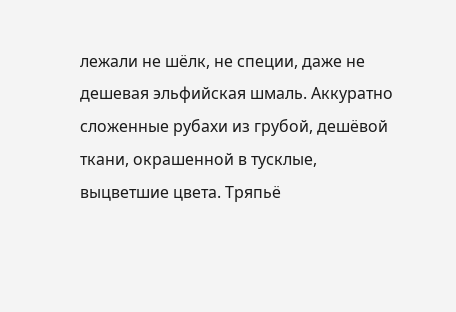лежали не шёлк, не специи, даже не дешевая эльфийская шмаль. Аккуратно сложенные рубахи из грубой, дешёвой ткани, окрашенной в тусклые, выцветшие цвета. Тряпьё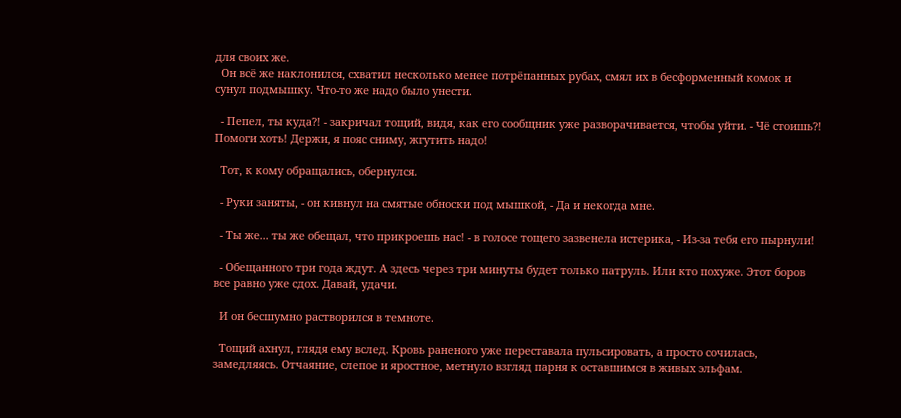для своих же.
  Он всё же наклонился, схватил несколько менее потрёпанных рубах, смял их в бесформенный комок и сунул подмышку. Что-то же надо было унести.

  - Пепел, ты куда?! - закричал тощий, видя, как его сообщник уже разворачивается, чтобы уйти. - Чё стоишь?! Помоги хоть! Держи, я пояс сниму, жгутить надо!

  Тот, к кому обращались, обернулся.

  - Руки заняты, - он кивнул на смятые обноски под мышкой, - Да и некогда мне.

  - Ты же... ты же обещал, что прикроешь нас! - в голосе тощего зазвенела истерика, - Из-за тебя его пырнули!

  - Обещанного три года ждут. А здесь через три минуты будет только патруль. Или кто похуже. Этот боров все равно уже сдох. Давай, удачи.

  И он бесшумно растворился в темноте.

  Тощий ахнул, глядя ему вслед. Кровь раненого уже переставала пульсировать, а просто сочилась, замедляясь. Отчаяние, слепое и яростное, метнуло взгляд парня к оставшимся в живых эльфам.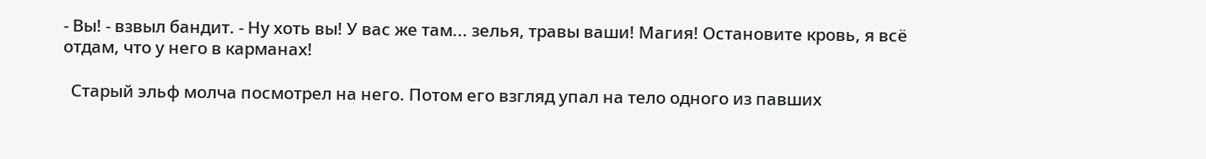- Вы! - взвыл бандит. - Ну хоть вы! У вас же там... зелья, травы ваши! Магия! Остановите кровь, я всё отдам, что у него в карманах!

  Старый эльф молча посмотрел на него. Потом его взгляд упал на тело одного из павших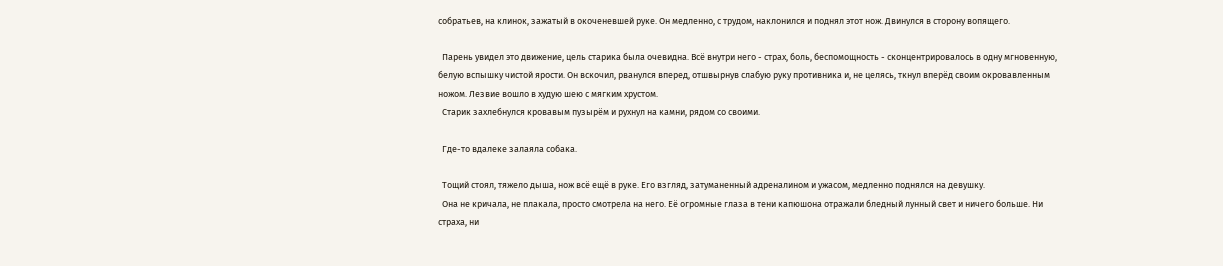собратьев, на клинок, зажатый в окоченевшей руке. Он медленно, с трудом, наклонился и поднял этот нож. Двинулся в сторону вопящего.

  Парень увидел это движение, цель старика была очевидна. Всё внутри него - страх, боль, беспомощность - сконцентрировалось в одну мгновенную, белую вспышку чистой ярости. Он вскочил, рванулся вперед, отшвырнув слабую руку противника и, не целясь, ткнул вперёд своим окровавленным ножом. Лезвие вошло в худую шею с мягким хрустом.
  Старик захлебнулся кровавым пузырём и рухнул на камни, рядом со своими.

  Где-то вдалеке залаяла собака.

  Тощий стоял, тяжело дыша, нож всё ещё в руке. Его взгляд, затуманенный адреналином и ужасом, медленно поднялся на девушку.
  Она не кричала, не плакала, просто смотрела на него. Её огромные глаза в тени капюшона отражали бледный лунный свет и ничего больше. Ни страха, ни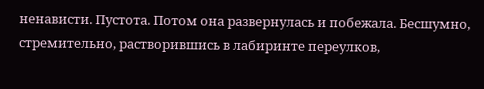ненависти. Пустота. Потом она развернулась и побежала. Бесшумно, стремительно, растворившись в лабиринте переулков,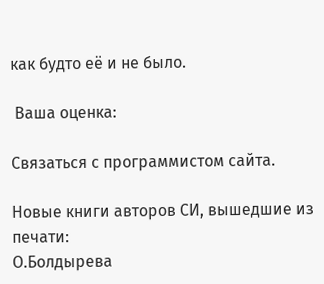как будто её и не было.

 Ваша оценка:

Связаться с программистом сайта.

Новые книги авторов СИ, вышедшие из печати:
О.Болдырева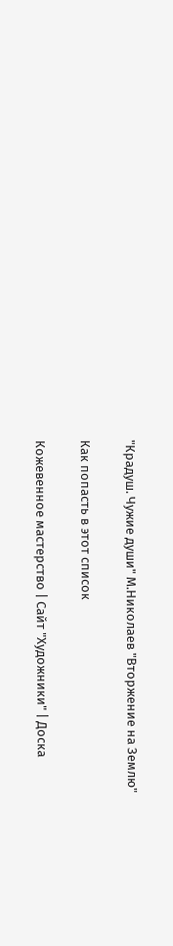"Крадуш. Чужие души" М.Николаев "Вторжение на Землю"

Как попасть в этoт список

Кожевенное мастерство | Сайт "Художники" | Доска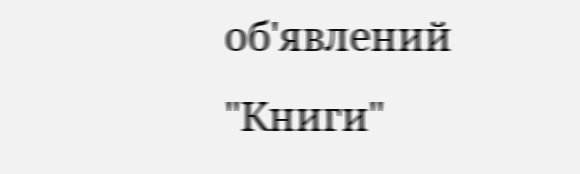об'явлений "Книги"